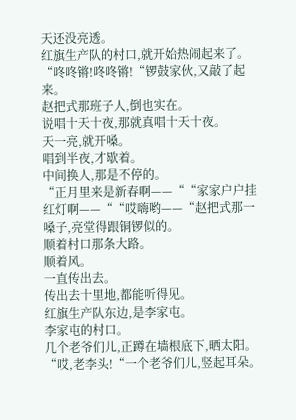天还没亮透。
红旗生产队的村口,就开始热闹起来了。
“咚咚锵!咚咚锵!“锣鼓家伙,又敲了起来。
赵把式那班子人,倒也实在。
说唱十天十夜,那就真唱十天十夜。
天一亮,就开嗓。
唱到半夜,才歇着。
中间换人,那是不停的。
“正月里来是新春啊——““家家户户挂红灯啊——““哎嗨哟——“赵把式那一嗓子,亮堂得跟铜锣似的。
顺着村口那条大路。
顺着风。
一直传出去。
传出去十里地,都能听得见。
红旗生产队东边,是李家屯。
李家屯的村口。
几个老爷们儿,正蹲在墙根底下,晒太阳。
“哎,老李头!“一个老爷们儿,竖起耳朵。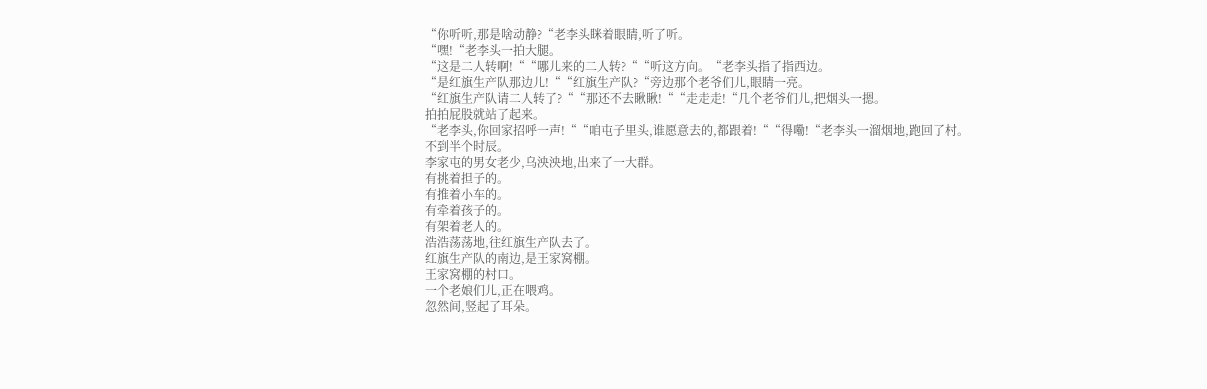“你听听,那是啥动静?“老李头眯着眼睛,听了听。
“嘿!“老李头一拍大腿。
“这是二人转啊!““哪儿来的二人转?““听这方向。“老李头指了指西边。
“是红旗生产队那边儿!““红旗生产队?“旁边那个老爷们儿,眼睛一亮。
“红旗生产队请二人转了?““那还不去瞅瞅!““走走走!“几个老爷们儿,把烟头一摁。
拍拍屁股就站了起来。
“老李头,你回家招呼一声!““咱屯子里头,谁愿意去的,都跟着!““得嘞!“老李头一溜烟地,跑回了村。
不到半个时辰。
李家屯的男女老少,乌泱泱地,出来了一大群。
有挑着担子的。
有推着小车的。
有牵着孩子的。
有架着老人的。
浩浩荡荡地,往红旗生产队去了。
红旗生产队的南边,是王家窝棚。
王家窝棚的村口。
一个老娘们儿,正在喂鸡。
忽然间,竖起了耳朵。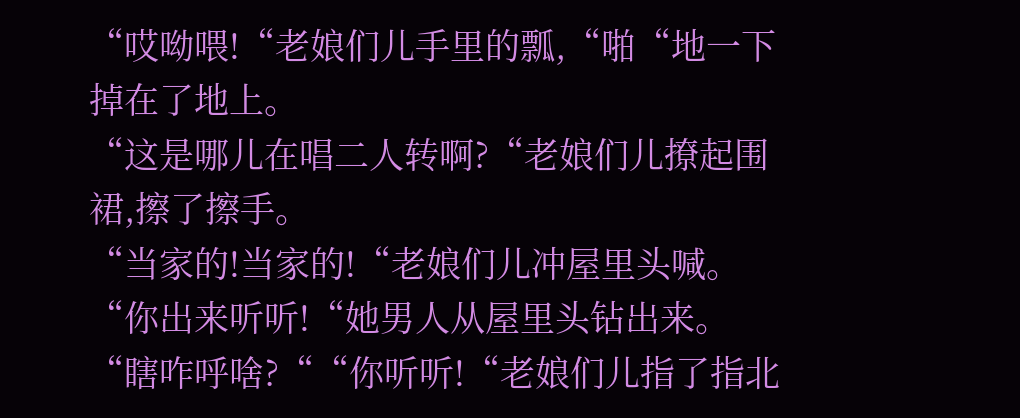“哎呦喂!“老娘们儿手里的瓢,“啪“地一下掉在了地上。
“这是哪儿在唱二人转啊?“老娘们儿撩起围裙,擦了擦手。
“当家的!当家的!“老娘们儿冲屋里头喊。
“你出来听听!“她男人从屋里头钻出来。
“瞎咋呼啥?““你听听!“老娘们儿指了指北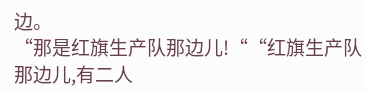边。
“那是红旗生产队那边儿!““红旗生产队那边儿,有二人